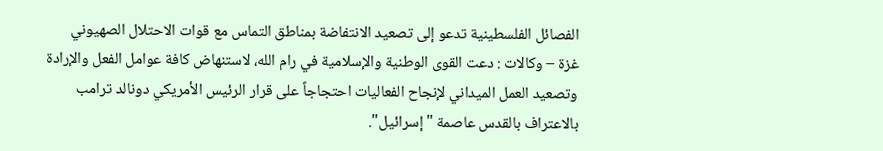الفصائل الفلسطينية تدعو إلى تصعيد الانتفاضة بمناطق التماس مع قوات الاحتلال الصهيوني
غزة – وكالات : دعت القوى الوطنية والإسلامية في رام الله، لاستنهاض كافة عوامل الفعل والإرادة وتصعيد العمل الميداني لإنجاح الفعاليات احتجاجاً على قرار الرئيس الأمريكي دونالد ترامب بالاعتراف بالقدس عاصمة "إسرائيل".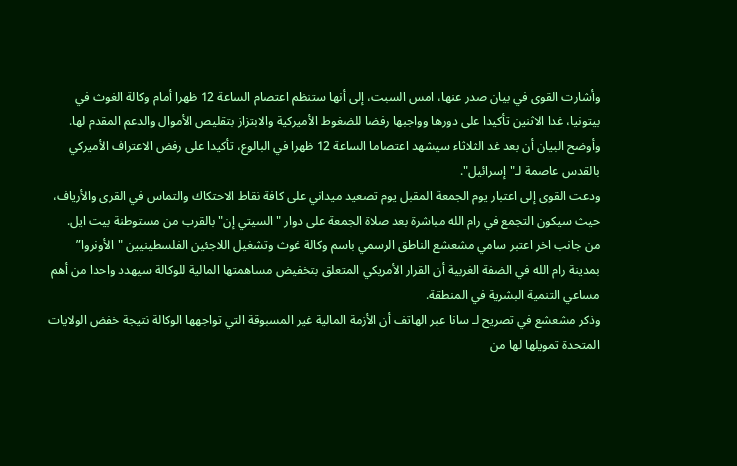وأشارت القوى في بيان صدر عنها، امس السبت، إلى أنها ستنظم اعتصام الساعة 12 ظهرا أمام وكالة الغوث في بيتونيا، غدا الاثنين تأكيدا على دورها وواجبها رفضا للضغوط الأميركية والابتزاز بتقليص الأموال والدعم المقدم لها.
وأوضح البيان أن بعد غد الثلاثاء سيشهد اعتصاما الساعة 12 ظهرا في البالوع، تأكيدا على رفض الاعتراف الأميركي بالقدس عاصمة لـ"إسرائيل".
ودعت القوى إلى اعتبار يوم الجمعة المقبل يوم تصعيد ميداني على كافة نقاط الاحتكاك والتماس في القرى والأرياف، حيث سيكون التجمع في رام الله مباشرة بعد صلاة الجمعة على دوار "السيتي إن" بالقرب من مستوطنة بيت ايل.
من جانب اخر اعتبر سامي مشعشع الناطق الرسمي باسم وكالة غوث وتشغيل اللاجئين الفلسطينيين "الأونروا” بمدينة رام الله في الضفة الغربية أن القرار الأمريكي المتعلق بتخفيض مساهمتها المالية للوكالة سيهدد واحدا من أهم مساعي التنمية البشرية في المنطقة.
وذكر مشعشع في تصريح لـ سانا عبر الهاتف أن الأزمة المالية غير المسبوقة التي تواجهها الوكالة نتيجة خفض الولايات المتحدة تمويلها لها من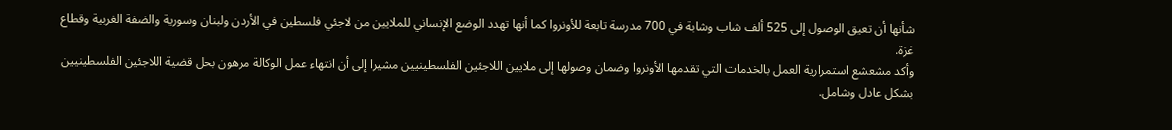شأنها أن تعيق الوصول إلى 525 ألف شاب وشابة في 700 مدرسة تابعة للأونروا كما أنها تهدد الوضع الإنساني للملايين من لاجئي فلسطين في الأردن ولبنان وسورية والضفة الغربية وقطاع غزة.
وأكد مشعشع استمرارية العمل بالخدمات التي تقدمها الأونروا وضمان وصولها إلى ملايين اللاجئين الفلسطينيين مشيرا إلى أن انتهاء عمل الوكالة مرهون بحل قضية اللاجئين الفلسطينيين بشكل عادل وشامل.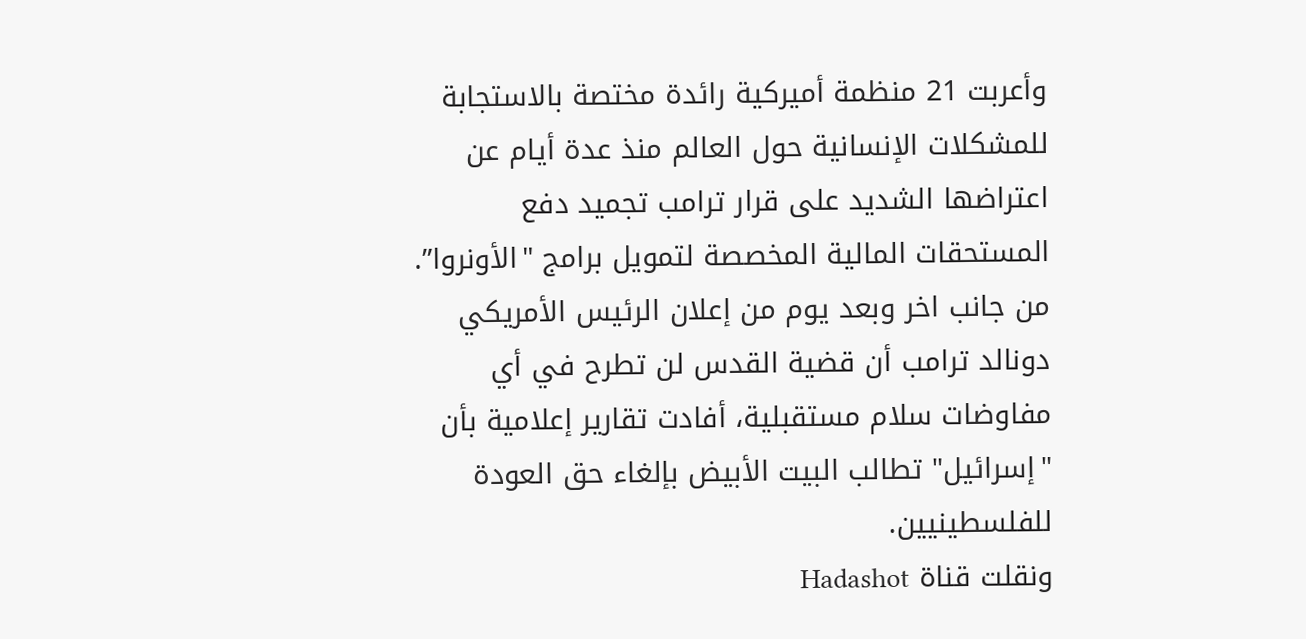وأعربت 21 منظمة أميركية رائدة مختصة بالاستجابة للمشكلات الإنسانية حول العالم منذ عدة أيام عن اعتراضها الشديد على قرار ترامب تجميد دفع المستحقات المالية المخصصة لتمويل برامج "الأونروا”.
من جانب اخر وبعد يوم من إعلان الرئيس الأمريكي دونالد ترامب أن قضية القدس لن تطرح في أي مفاوضات سلام مستقبلية، أفادت تقارير إعلامية بأن "إسرائيل" تطالب البيت الأبيض بإلغاء حق العودة للفلسطينيين.
ونقلت قناة Hadashot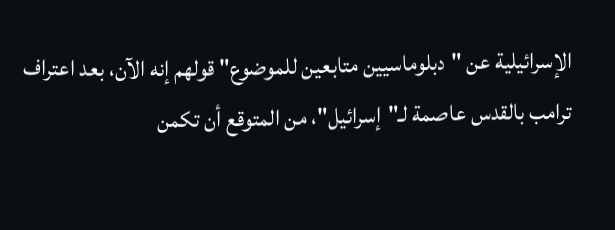الإسرائيلية عن "دبلوماسيين متابعين للموضوع" قولهم إنه الآن، بعد اعتراف ترامب بالقدس عاصمة لـ"إسرائيل"، من المتوقع أن تكمن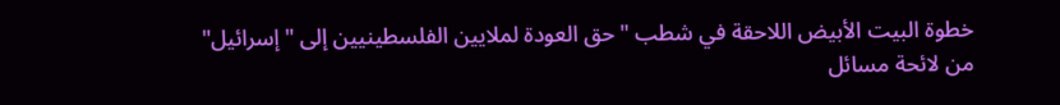خطوة البيت الأبيض اللاحقة في شطب "حق العودة لملايين الفلسطينيين إلى "إسرائيل" من لائحة مسائل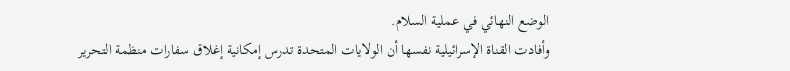الوضع النهائي في عملية السلام.
وأفادت القناة الإسرائيلية نفسها أن الولايات المتحدة تدرس إمكانية إغلاق سفارات منظمة التحرير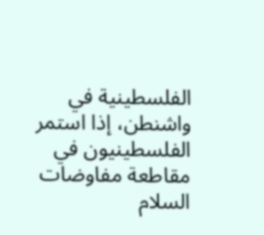الفلسطينية في واشنطن، إذا استمر الفلسطينيون في مقاطعة مفاوضات السلام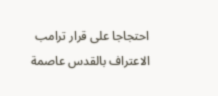احتجاجا على قرار ترامب الاعتراف بالقدس عاصمة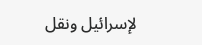لإسرائيل ونقل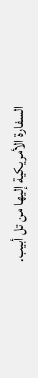السفارة الأمريكية إليها من تل أبيب.